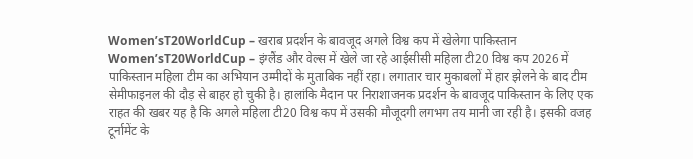Women’sT20WorldCup – खराब प्रदर्शन के बावजूद अगले विश्व कप में खेलेगा पाकिस्तान
Women’sT20WorldCup – इंग्लैंड और वेल्स में खेले जा रहे आईसीसी महिला टी20 विश्व कप 2026 में पाकिस्तान महिला टीम का अभियान उम्मीदों के मुताबिक नहीं रहा। लगातार चार मुकाबलों में हार झेलने के बाद टीम सेमीफाइनल की दौड़ से बाहर हो चुकी है। हालांकि मैदान पर निराशाजनक प्रदर्शन के बावजूद पाकिस्तान के लिए एक राहत की खबर यह है कि अगले महिला टी20 विश्व कप में उसकी मौजूदगी लगभग तय मानी जा रही है। इसकी वजह टूर्नामेंट के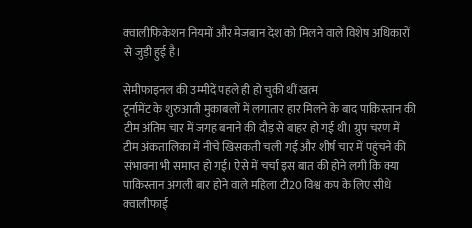क्वालीफिकेशन नियमों और मेजबान देश को मिलने वाले विशेष अधिकारों से जुड़ी हुई है।

सेमीफाइनल की उम्मीदें पहले ही हो चुकी थीं खत्म
टूर्नामेंट के शुरुआती मुकाबलों में लगातार हार मिलने के बाद पाकिस्तान की टीम अंतिम चार में जगह बनाने की दौड़ से बाहर हो गई थी। ग्रुप चरण में टीम अंकतालिका में नीचे खिसकती चली गई और शीर्ष चार में पहुंचने की संभावना भी समाप्त हो गई। ऐसे में चर्चा इस बात की होने लगी कि क्या पाकिस्तान अगली बार होने वाले महिला टी20 विश्व कप के लिए सीधे क्वालीफाई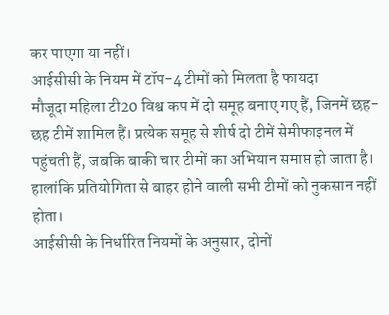कर पाएगा या नहीं।
आईसीसी के नियम में टॉप-4 टीमों को मिलता है फायदा
मौजूदा महिला टी20 विश्व कप में दो समूह बनाए गए हैं, जिनमें छह-छह टीमें शामिल हैं। प्रत्येक समूह से शीर्ष दो टीमें सेमीफाइनल में पहुंचती हैं, जबकि बाकी चार टीमों का अभियान समाप्त हो जाता है। हालांकि प्रतियोगिता से बाहर होने वाली सभी टीमों को नुकसान नहीं होता।
आईसीसी के निर्धारित नियमों के अनुसार, दोनों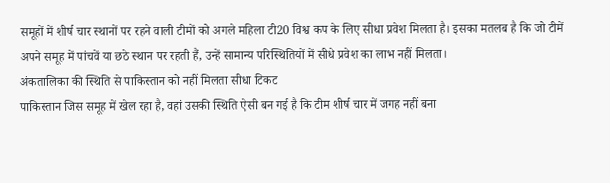समूहों में शीर्ष चार स्थानों पर रहने वाली टीमों को अगले महिला टी20 विश्व कप के लिए सीधा प्रवेश मिलता है। इसका मतलब है कि जो टीमें अपने समूह में पांचवें या छठे स्थान पर रहती हैं, उन्हें सामान्य परिस्थितियों में सीधे प्रवेश का लाभ नहीं मिलता।
अंकतालिका की स्थिति से पाकिस्तान को नहीं मिलता सीधा टिकट
पाकिस्तान जिस समूह में खेल रहा है, वहां उसकी स्थिति ऐसी बन गई है कि टीम शीर्ष चार में जगह नहीं बना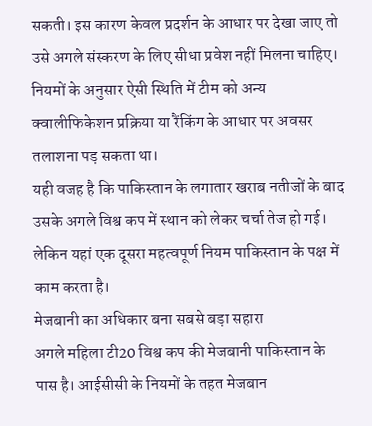सकती। इस कारण केवल प्रदर्शन के आधार पर देखा जाए तो उसे अगले संस्करण के लिए सीधा प्रवेश नहीं मिलना चाहिए। नियमों के अनुसार ऐसी स्थिति में टीम को अन्य क्वालीफिकेशन प्रक्रिया या रैंकिंग के आधार पर अवसर तलाशना पड़ सकता था।
यही वजह है कि पाकिस्तान के लगातार खराब नतीजों के बाद उसके अगले विश्व कप में स्थान को लेकर चर्चा तेज हो गई। लेकिन यहां एक दूसरा महत्वपूर्ण नियम पाकिस्तान के पक्ष में काम करता है।
मेजबानी का अधिकार बना सबसे बड़ा सहारा
अगले महिला टी20 विश्व कप की मेजबानी पाकिस्तान के पास है। आईसीसी के नियमों के तहत मेजबान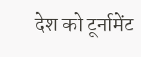देश को टूर्नामेंट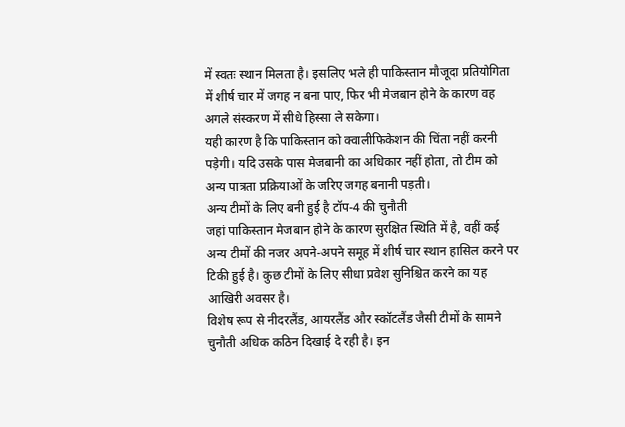में स्वतः स्थान मिलता है। इसलिए भले ही पाकिस्तान मौजूदा प्रतियोगिता में शीर्ष चार में जगह न बना पाए, फिर भी मेजबान होने के कारण वह अगले संस्करण में सीधे हिस्सा ले सकेगा।
यही कारण है कि पाकिस्तान को क्वालीफिकेशन की चिंता नहीं करनी पड़ेगी। यदि उसके पास मेजबानी का अधिकार नहीं होता, तो टीम को अन्य पात्रता प्रक्रियाओं के जरिए जगह बनानी पड़ती।
अन्य टीमों के लिए बनी हुई है टॉप-4 की चुनौती
जहां पाकिस्तान मेजबान होने के कारण सुरक्षित स्थिति में है, वहीं कई अन्य टीमों की नजर अपने-अपने समूह में शीर्ष चार स्थान हासिल करने पर टिकी हुई है। कुछ टीमों के लिए सीधा प्रवेश सुनिश्चित करने का यह आखिरी अवसर है।
विशेष रूप से नीदरलैंड, आयरलैंड और स्कॉटलैंड जैसी टीमों के सामने चुनौती अधिक कठिन दिखाई दे रही है। इन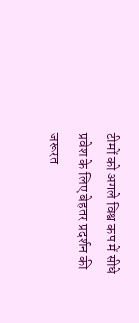टीमों को अगले विश्व कप में सीधे प्रवेश के लिए बेहतर प्रदर्शन की जरूरत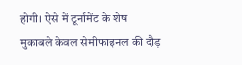होगी। ऐसे में टूर्नामेंट के शेष मुकाबले केवल सेमीफाइनल की दौड़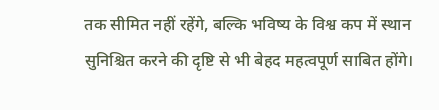तक सीमित नहीं रहेंगे, बल्कि भविष्य के विश्व कप में स्थान सुनिश्चित करने की दृष्टि से भी बेहद महत्वपूर्ण साबित होंगे।